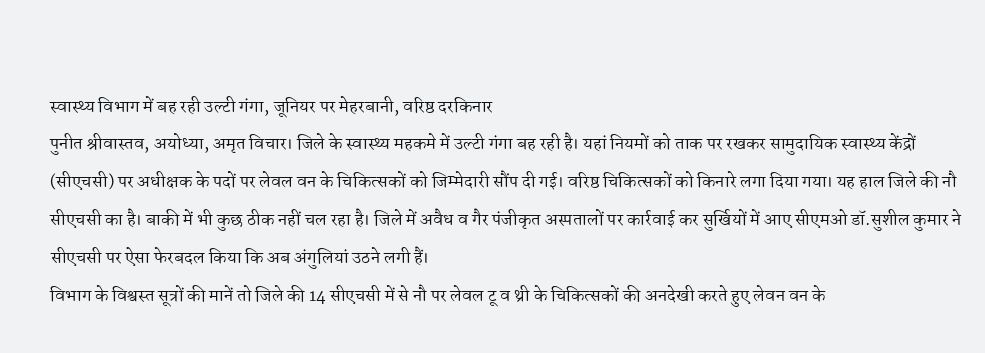स्वास्थ्य विभाग में बह रही उल्टी गंगा, जूनियर पर मेहरबानी, वरिष्ठ दरकिनार
पुनीत श्रीवास्तव, अयोध्या, अमृत विचार। जिले के स्वास्थ्य महकमे में उल्टी गंगा बह रही है। यहां नियमों को ताक पर रखकर सामुदायिक स्वास्थ्य केंद्रों (सीएचसी) पर अधीक्षक के पदों पर लेवल वन के चिकित्सकों को जिम्मेदारी सौंप दी गई। वरिष्ठ चिकित्सकों को किनारे लगा दिया गया। यह हाल जिले की नौ सीएचसी का है। बाकी में भी कुछ ठीक नहीं चल रहा है। जिले में अवैध व गैर पंजीकृत अस्पतालों पर कार्रवाई कर सुर्खियों में आए सीएमओ डॉ.सुशील कुमार ने सीएचसी पर ऐसा फेरबदल किया कि अब अंगुलियां उठने लगी हैं।
विभाग के विश्वस्त सूत्रों की मानें तो जिले की 14 सीएचसी में से नौ पर लेवल टू व थ्री के चिकित्सकों की अनदेखी करते हुए लेवन वन के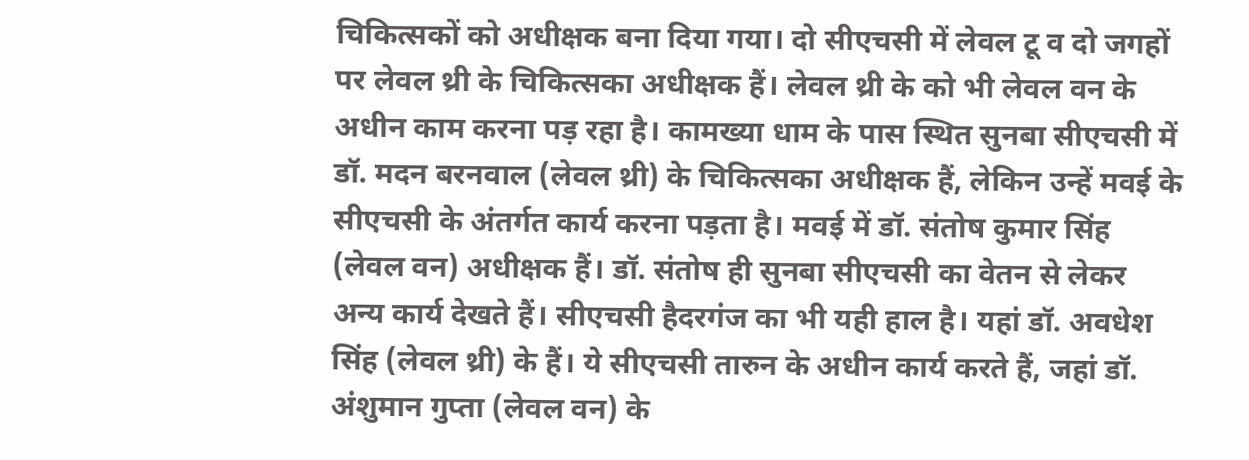चिकित्सकों को अधीक्षक बना दिया गया। दो सीएचसी में लेवल टू व दो जगहों पर लेवल थ्री के चिकित्सका अधीक्षक हैं। लेवल थ्री के को भी लेवल वन के अधीन काम करना पड़ रहा है। कामख्या धाम के पास स्थित सुनबा सीएचसी में डॉ. मदन बरनवाल (लेवल थ्री) के चिकित्सका अधीक्षक हैं, लेकिन उन्हें मवई के सीएचसी के अंतर्गत कार्य करना पड़ता है। मवई में डॉ. संतोष कुमार सिंह (लेवल वन) अधीक्षक हैं। डॉ. संतोष ही सुनबा सीएचसी का वेतन से लेकर अन्य कार्य देखते हैं। सीएचसी हैदरगंज का भी यही हाल है। यहां डॉ. अवधेश सिंह (लेवल थ्री) के हैं। ये सीएचसी तारुन के अधीन कार्य करते हैं, जहां डॉ. अंशुमान गुप्ता (लेवल वन) के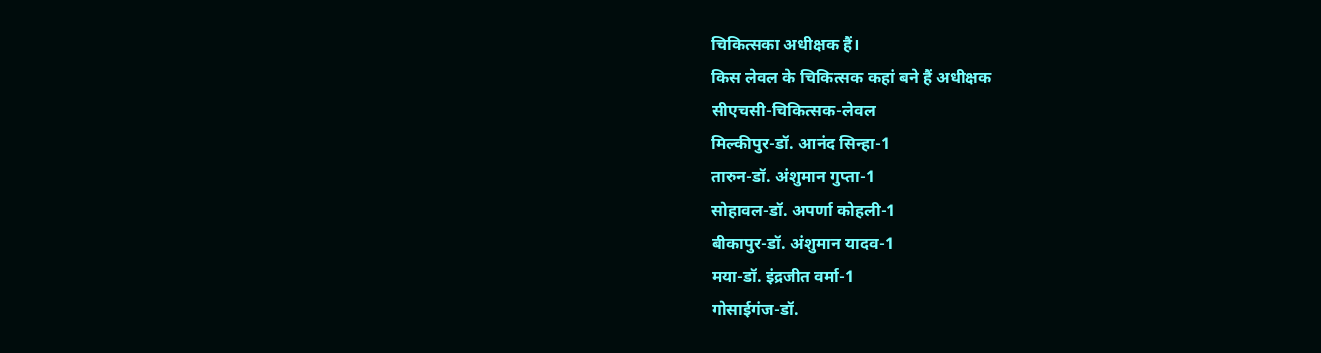चिकित्सका अधीक्षक हैं।
किस लेवल के चिकित्सक कहां बने हैं अधीक्षक
सीएचसी-चिकित्सक-लेवल
मिल्कीपुर-डॉ. आनंद सिन्हा-1
तारुन-डॉ. अंशुमान गुप्ता-1
सोहावल-डॉ. अपर्णा कोहली-1
बीकापुर-डॉ. अंशुमान यादव-1
मया-डॉ. इंद्रजीत वर्मा-1
गोसाईगंज-डॉ.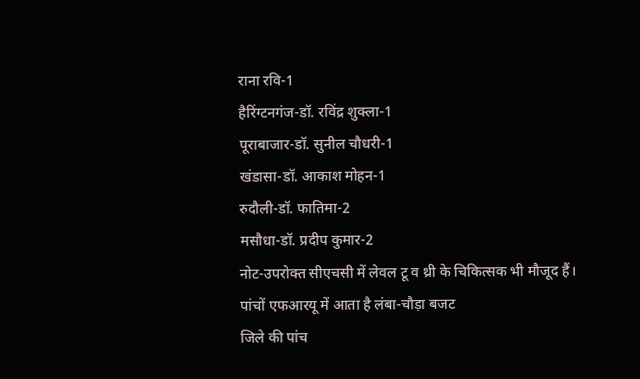राना रवि-1
हैरिंग्टनगंज-डॉ. रविंद्र शुक्ला-1
पूराबाजार-डॉ. सुनील चौधरी-1
खंडासा-डॉ. आकाश मोहन-1
रुदौली-डॉ. फातिमा-2
मसौधा-डॉ. प्रदीप कुमार-2
नोट-उपरोक्त सीएचसी में लेवल टू व थ्री के चिकित्सक भी मौजूद हैं।
पांचों एफआरयू में आता है लंबा-चौड़ा बजट
जिले की पांच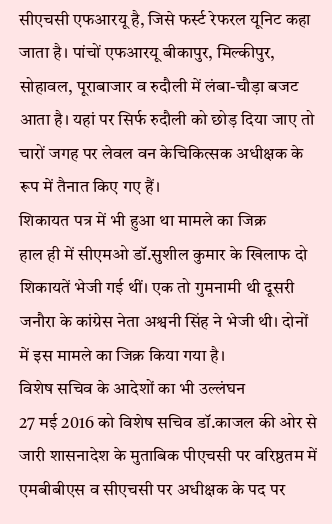सीएचसी एफआरयू है, जिसे फर्स्ट रेफरल यूनिट कहा जाता है। पांचों एफआरयू बीकापुर, मिल्कीपुर, सोहावल, पूराबाजार व रुदौली में लंबा-चौड़ा बजट आता है। यहां पर सिर्फ रुदौली को छोड़ दिया जाए तो चारों जगह पर लेवल वन केचिकित्सक अधीक्षक के रूप में तैनात किए गए हैं।
शिकायत पत्र में भी हुआ था मामले का जिक्र
हाल ही में सीएमओ डॉ.सुशील कुमार के खिलाफ दो शिकायतें भेजी गई थीं। एक तो गुमनामी थी दूसरी जनौरा के कांग्रेस नेता अश्वनी सिंह ने भेजी थी। दोनों में इस मामले का जिक्र किया गया है।
विशेष सचिव के आदेशों का भी उल्लंघन
27 मई 2016 को विशेष सचिव डॉ.काजल की ओर से जारी शासनादेश के मुताबिक पीएचसी पर वरिष्ठतम में एमबीबीएस व सीएचसी पर अधीक्षक के पद पर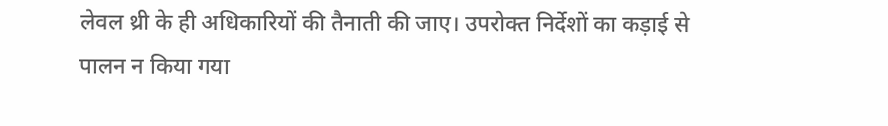लेवल थ्री के ही अधिकारियों की तैनाती की जाए। उपरोक्त निर्देशों का कड़ाई से पालन न किया गया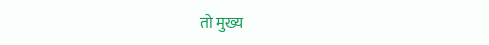तो मुख्य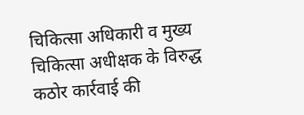चिकित्सा अधिकारी व मुख्य चिकित्सा अधीक्षक के विरुद्ध कठोर कार्रवाई की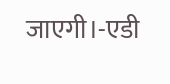जाएगी।-एडी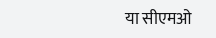या सीएमओ